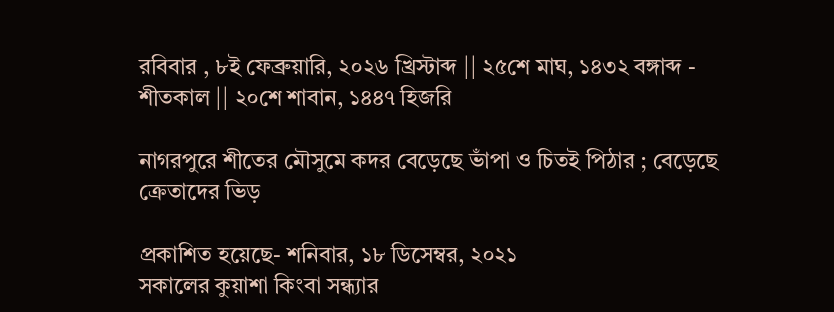রবিবার , ৮ই ফেব্রুয়ারি, ২০২৬ খ্রিস্টাব্দ || ২৫শে মাঘ, ১৪৩২ বঙ্গাব্দ - শীতকাল || ২০শে শাবান, ১৪৪৭ হিজরি

নাগরপুরে শীতের মৌসুমে কদর বেড়েছে ভাঁপা ও চিতই পিঠার ; বেড়েছে ক্রেতাদের ভিড়

প্রকাশিত হয়েছে- শনিবার, ১৮ ডিসেম্বর, ২০২১
সকালের কুয়াশা কিংবা সন্ধ্যার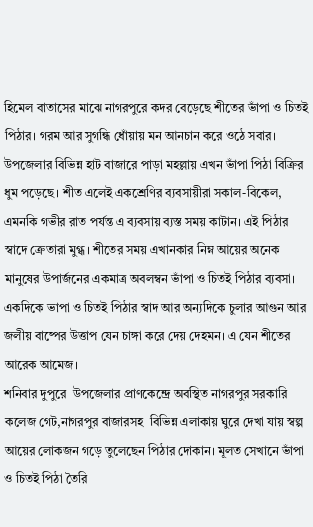হিমেল বাতাসের মাঝে নাগরপুরে কদর বেড়েছে শীতের ভাঁপা ও চিতই  পিঠার। গরম আর সুগন্ধি ধোঁয়ায় মন আনচান করে ওঠে সবার। উপজেলার বিভিন্ন হাট বাজারে পাড়া মহল্লায় এখন ভাঁপা পিঠা বিক্রির ধুম পড়েছে। শীত এলেই একশ্রেণির ব্যবসায়ীরা সকাল-বিকেল, এমনকি গভীর রাত পর্যন্ত এ ব্যবসায় ব্যস্ত সময় কাটান। এই পিঠার স্বাদে ক্রেতারা মুগ্ধ। শীতের সময় এখানকার নিম্ন আয়ের অনেক মানুষের উপার্জনের একমাত্র অবলম্বন ভাঁপা ও চিতই পিঠার ব্যবসা। একদিকে ভাপা ও চিতই পিঠার স্বাদ আর অন্যদিকে চুলার আগুন আর জলীয় বাষ্পের উত্তাপ যেন চাঙ্গা করে দেয় দেহমন। এ যেন শীতের আরেক আমেজ।
শনিবার দুপুরে  উপজেলার প্রাণকেন্দ্রে অবস্থিত নাগরপুর সরকারি কলেজ গেট,নাগরপুর বাজারসহ  বিভিন্ন এলাকায় ঘুরে দেখা যায় স্বল্প আয়ের লোকজন গড়ে তুলেছেন পিঠার দোকান। মূলত সেখানে ভাঁপা ও চিতই পিঠা তৈরি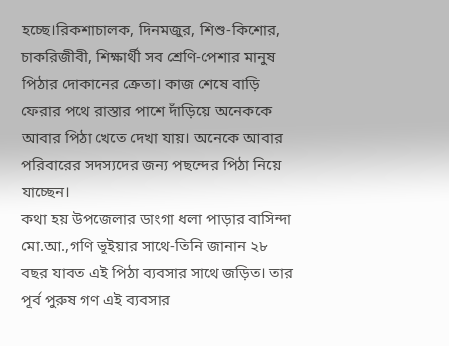হচ্ছে।রিকশাচালক, দিনমজুর, শিশু-কিশোর, চাকরিজীবী, শিক্ষার্থী সব শ্রেণি-পেশার মানুষ পিঠার দোকানের ক্রেতা। কাজ শেষে বাড়ি ফেরার পথে রাস্তার পাশে দাঁড়িয়ে অনেককে আবার পিঠা খেতে দেখা যায়। অনেকে আবার পরিবারের সদস্যদের জন্য পছন্দের পিঠা নিয়ে যাচ্ছেন।
কথা হয় উপজেলার ডাংগা ধলা পাড়ার বাসিন্দা মো.আ.,গণি ভূইয়ার সাথে-তিনি জানান ২৮ বছর যাবত এই পিঠা ব্যবসার সাথে জড়িত। তার পূর্ব পুরুষ গণ এই ব্যবসার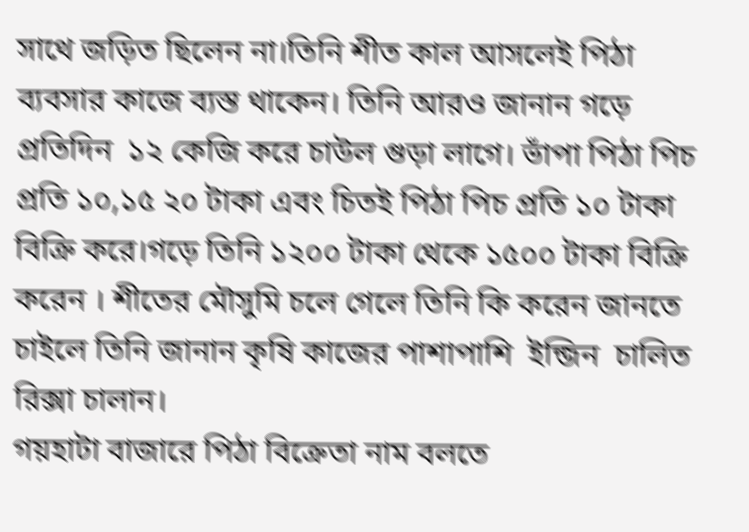সাথে জড়িত ছিলেন না।তিনি শীত কাল আসলেই পিঠা ব্যবসার কাজে ব্যস্ত থাকেন। তিনি আরও জানান গড়ে প্রতিদিন  ১২ কেজি করে চাউল গুড়া লাগে। ভাঁপা পিঠা পিচ প্রতি ১০,১৫ ২০ টাকা এবং চিতই পিঠা পিচ প্রতি ১০ টাকা বিক্রি করে।গড়ে তিনি ১২০০ টাকা থেকে ১৫০০ টাকা বিক্রি করেন । শীতের মৌসুমি চলে গেলে তিনি কি করেন জানতে চাইলে তিনি জানান কৃষি কাজের পাশাপাশি  ইন্জিন  চালিত রিক্সা চালান।
গয়হাটা বাজারে পিঠা বিক্রেতা নাম বলতে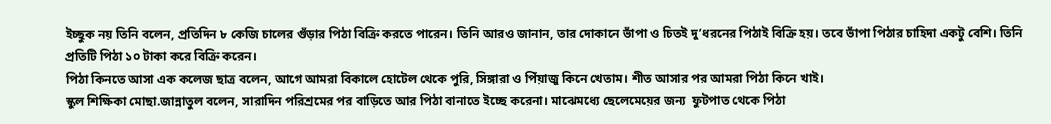ইচ্ছুক নয় তিনি বলেন, প্রতিদিন ৮ কেজি চালের গুঁড়ার পিঠা বিক্রি করতে পারেন। তিনি আরও জানান, তার দোকানে ভাঁপা ও চিতই দু’ধরনের পিঠাই বিক্রি হয়। তবে ভাঁপা পিঠার চাহিদা একটু বেশি। তিনি প্রতিটি পিঠা ১০ টাকা করে বিক্রি করেন।
পিঠা কিনতে আসা এক কলেজ ছাত্র বলেন, আগে আমরা বিকালে হোটেল থেকে পুরি, সিঙ্গারা ও পিঁয়াজু কিনে খেতাম। শীত আসার পর আমরা পিঠা কিনে খাই।
স্কুল শিক্ষিকা মোছা.জান্নাতুল বলেন, সারাদিন পরিশ্রমের পর বাড়িতে আর পিঠা বানাতে ইচ্ছে করেনা। মাঝেমধ্যে ছেলেমেয়ের জন্য  ফুটপাত থেকে পিঠা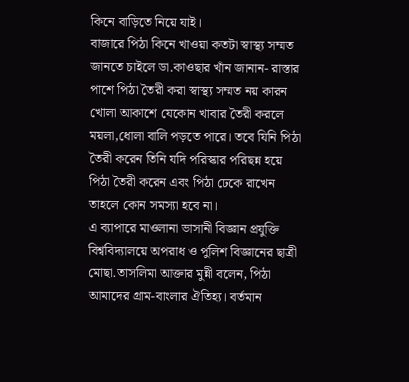কিনে বাড়িতে নিয়ে যাই।
বাজারে পিঠা কিনে খাওয়া কতটা স্বাস্থ্য সম্মত জানতে চাইলে ডা.কাওছার খাঁন জানান- রাস্তার পাশে পিঠা তৈরী করা স্বাস্থ্য সম্মত নয় কারন খোলা আকাশে যেকোন খাবার তৈরী করলে ময়লা,ধোলা বালি পড়তে পারে। তবে যিনি পিঠা তৈরী করেন তিনি যদি পরিস্কার পরিছন্ন হয়ে পিঠা তৈরী করেন এবং পিঠা ঢেকে রাখেন তাহলে কোন সমস্যা হবে না।
এ ব্যাপারে মাওলানা ভাসানী বিজ্ঞান প্রযুক্তি বিশ্ববিদ্যালয়ে অপরাধ ও পুলিশ বিজ্ঞানের ছাত্রী মোছা.তাসলিমা আক্তার মুন্নী বলেন, পিঠা আমাদের গ্রাম-বাংলার ঐতিহ্য। বর্তমান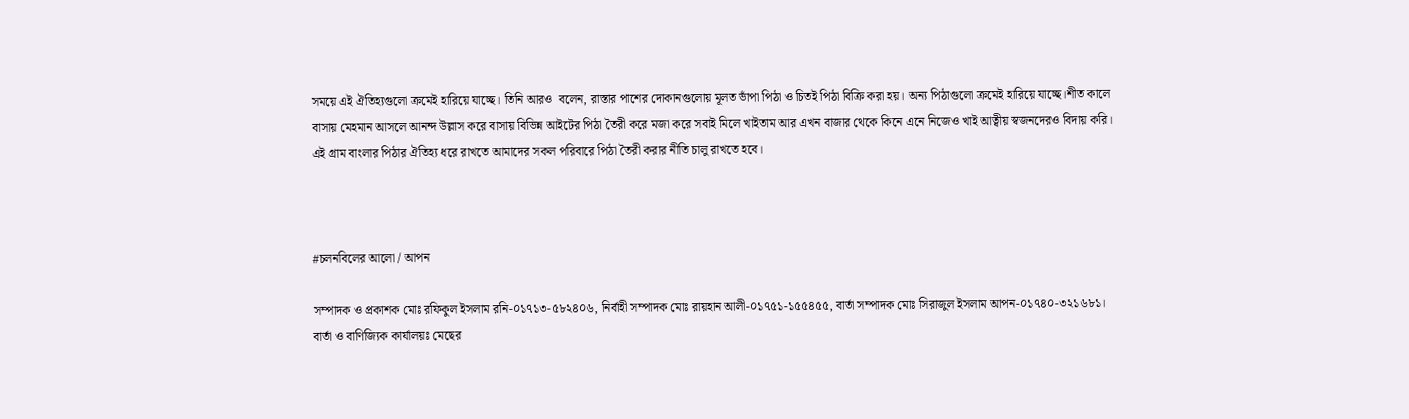সময়ে এই ঐতিহ্যগুলো ক্রমেই হারিয়ে যাচ্ছে। তিনি আরও  বলেন, রাস্তার পাশের দোকানগুলোয় মূলত ভাঁপা পিঠা ও চিতই পিঠা বিক্রি করা হয়। অন্য পিঠাগুলো ক্রমেই হারিয়ে যাচ্ছে।শীত কালে বাসায় মেহমান আসলে আনন্দ উল্লাস করে বাসায় বিভিন্ন আইটের পিঠা তৈরী করে মজা করে সবাই মিলে খাইতাম আর এখন বাজার থেকে কিনে এনে নিজেও খাই আত্বীয় স্বজনদেরও বিদায় করি। এই গ্রাম বাংলার পিঠার ঐতিহ্য ধরে রাখতে আমাদের সকল পরিবারে পিঠা তৈরী করার নীতি চালু রাখতে হবে।



#চলনবিলের আলো / আপন

সম্পাদক ও প্রকাশক মোঃ রফিকুল ইসলাম রনি-০১৭১৩-৫৮২৪০৬, নির্বাহী সম্পাদক মোঃ রায়হান আলী-০১৭৫১-১৫৫৪৫৫, বার্তা সম্পাদক মোঃ সিরাজুল ইসলাম আপন-০১৭৪০-৩২১৬৮১। বার্তা ও বাণিজ্যিক কার্যালয়ঃ মেছের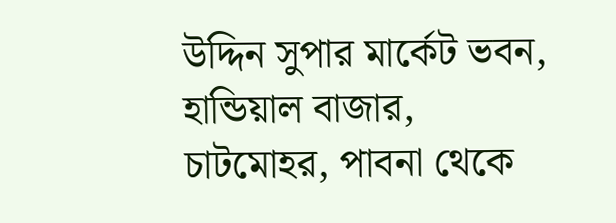উদ্দিন সুপার মার্কেট ভবন, হান্ডিয়াল বাজার, চাটমোহর, পাবনা থেকে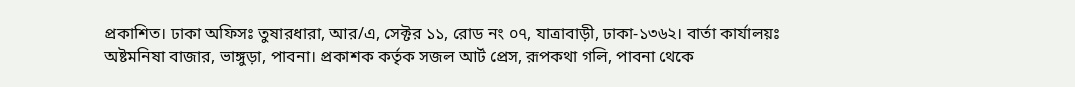প্রকাশিত। ঢাকা অফিসঃ তুষারধারা, আর/এ, সেক্টর ১১, রোড নং ০৭, যাত্রাবাড়ী, ঢাকা-১৩৬২। বার্তা কার্যালয়ঃ অষ্টমনিষা বাজার, ভাঙ্গুড়া, পাবনা। প্রকাশক কর্তৃক সজল আর্ট প্রেস, রূপকথা গলি, পাবনা থেকে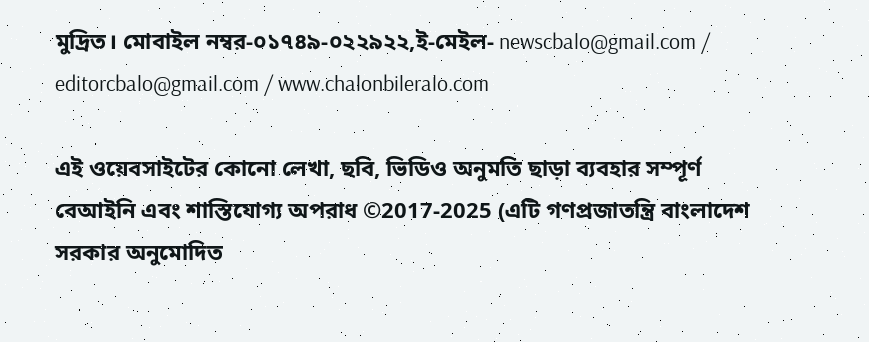মুদ্রিত। মোবাইল নম্বর-০১৭৪৯-০২২৯২২,ই-মেইল- newscbalo@gmail.com / editorcbalo@gmail.com / www.chalonbileralo.com

এই ওয়েবসাইটের কোনো লেখা, ছবি, ভিডিও অনুমতি ছাড়া ব্যবহার সম্পূর্ণ বেআইনি এবং শাস্তিযোগ্য অপরাধ ©2017-2025 (এটি গণপ্রজাতন্ত্রি বাংলাদেশ সরকার অনুমোদিত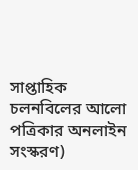সাপ্তাহিক চলনবিলের আলো পত্রিকার অনলাইন সংস্করণ)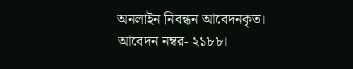অনলাইন নিবন্ধন আবেদনকৃত। আবেদন নম্বর- ২১৮৮।